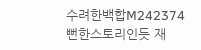수려한백합M242374
뻔한스토리인듯 재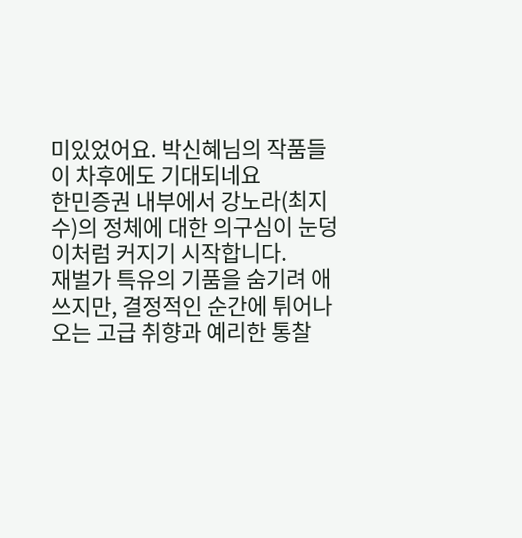미있었어요. 박신혜님의 작품들이 차후에도 기대되네요
한민증권 내부에서 강노라(최지수)의 정체에 대한 의구심이 눈덩이처럼 커지기 시작합니다.
재벌가 특유의 기품을 숨기려 애쓰지만, 결정적인 순간에 튀어나오는 고급 취향과 예리한 통찰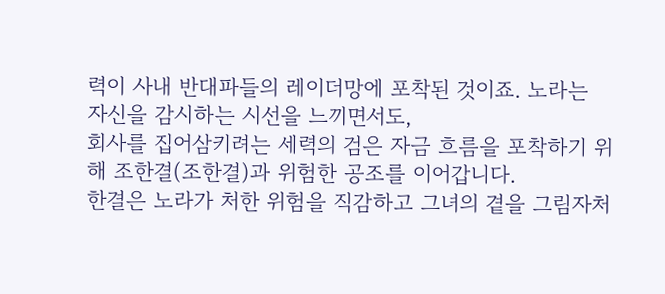력이 사내 반대파들의 레이더망에 포착된 것이죠. 노라는 자신을 감시하는 시선을 느끼면서도,
회사를 집어삼키려는 세력의 검은 자금 흐름을 포착하기 위해 조한결(조한결)과 위험한 공조를 이어갑니다.
한결은 노라가 처한 위험을 직감하고 그녀의 곁을 그림자처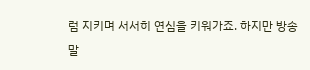럼 지키며 서서히 연심을 키워가죠. 하지만 방송 말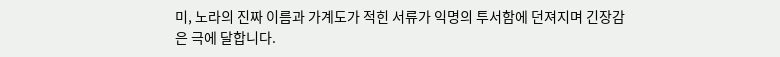미, 노라의 진짜 이름과 가계도가 적힌 서류가 익명의 투서함에 던져지며 긴장감은 극에 달합니다.